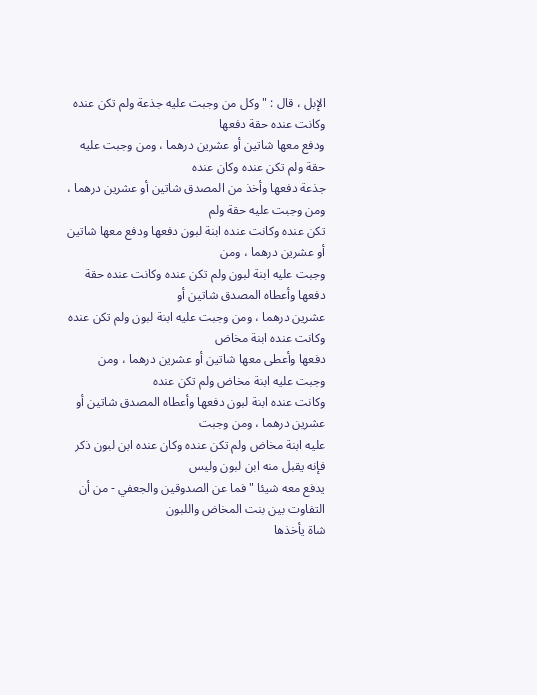الإبل ، قال : " وكل من وجبت عليه جذعة ولم تكن عنده وكانت عنده حقة دفعها
ودفع معها شاتين أو عشرين درهما ، ومن وجبت عليه حقة ولم تكن عنده وكان عنده
جذعة دفعها وأخذ من المصدق شاتين أو عشرين درهما ، ومن وجبت عليه حقة ولم
تكن عنده وكانت عنده ابنة لبون دفعها ودفع معها شاتين أو عشرين درهما ، ومن
وجبت عليه ابنة لبون ولم تكن عنده وكانت عنده حقة دفعها وأعطاه المصدق شاتين أو
عشرين درهما ، ومن وجبت عليه ابنة لبون ولم تكن عنده وكانت عنده ابنة مخاض
دفعها وأعطى معها شاتين أو عشرين درهما ، ومن وجبت عليه ابنة مخاض ولم تكن عنده
وكانت عنده ابنة لبون دفعها وأعطاه المصدق شاتين أو عشرين درهما ، ومن وجبت
عليه ابنة مخاض ولم تكن عنده وكان عنده ابن لبون ذكر فإنه يقبل منه ابن لبون وليس
يدفع معه شيئا " فما عن الصدوقين والجعفي - من أن التفاوت بين بنت المخاض واللبون
شاة يأخذها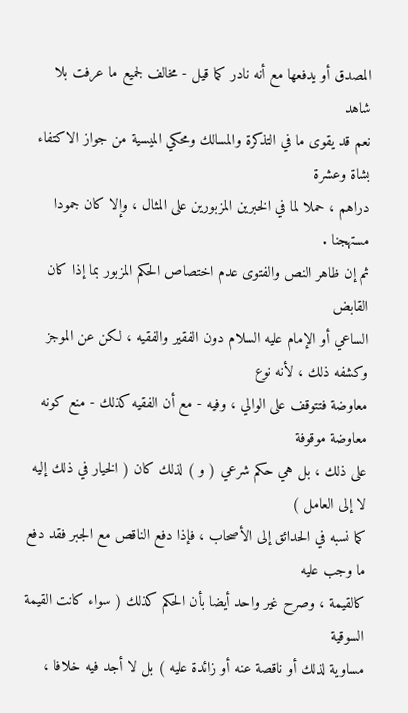المصدق أو يدفعها مع أنه نادر كما قيل - مخالف لجميع ما عرفت بلا شاهد
نعم قد يقوى ما في التذكرة والمسالك ومحكي الميسية من جواز الاكتفاء بشاة وعشرة
دراهم ، حملا لما في الخبرين المزبورين على المثال ، وإلا كان جمودا مستهجنا .
ثم إن ظاهر النص والفتوى عدم اختصاص الحكم المزبور بما إذا كان القابض
الساعي أو الإمام عليه السلام دون الفقير والفقيه ، لكن عن الموجز وكشفه ذلك ، لأنه نوع
معاوضة فتتوقف على الوالي ، وفيه - مع أن الفقيه كذلك - منع كونه معاوضة موقوفة
على ذلك ، بل هي حكم شرعي ( و ) لذلك كان ( الخيار في ذلك إليه لا إلى العامل )
كما نسبه في الحدائق إلى الأصحاب ، فإذا دفع الناقص مع الجبر فقد دفع ما وجب عليه
كالقيمة ، وصرح غير واحد أيضا بأن الحكم كذلك ( سواء كانت القيمة السوقية
مساوية لذلك أو ناقصة عنه أو زائدة عليه ) بل لا أجد فيه خلافا ،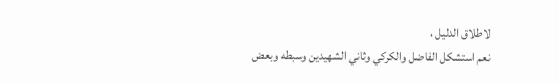لاطلاق الدليل ،
نعم استشكل الفاضل والكركي وثاني الشهيدين وسبطه وبعض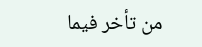من تأخر فيما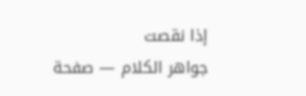إذا نقصت
جواهر الكلام — صفحة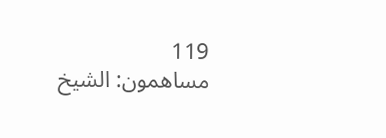119
مساهمون: الشيخ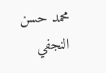محمد حسن النجفي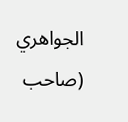الجواهري (صاحب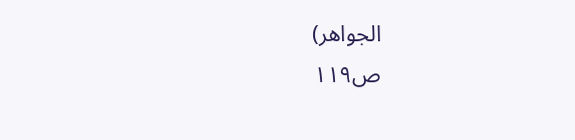الجواهر)
ص١١٩